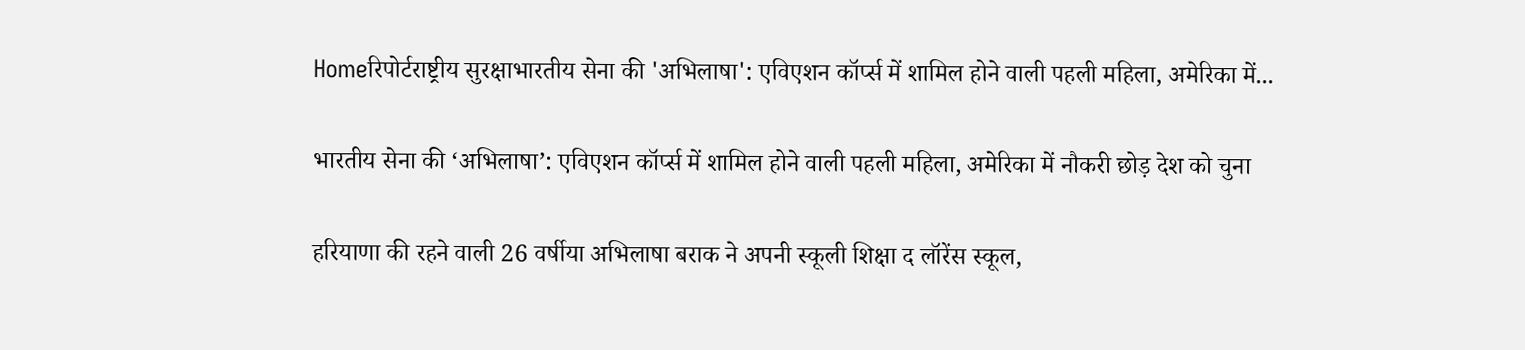Homeरिपोर्टराष्ट्रीय सुरक्षाभारतीय सेना की 'अभिलाषा': एविएशन कॉर्प्स में शामिल होने वाली पहली महिला, अमेरिका में...

भारतीय सेना की ‘अभिलाषा’: एविएशन कॉर्प्स में शामिल होने वाली पहली महिला, अमेरिका में नौकरी छोड़ देश को चुना

हरियाणा की रहने वाली 26 वर्षीया अभिलाषा बराक ने अपनी स्कूली शिक्षा द लॉरेंस स्कूल,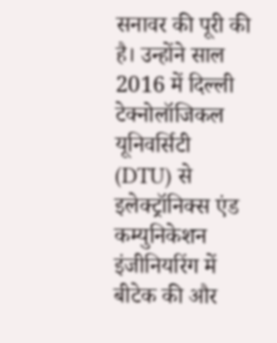सनावर की पूरी की है। उन्होंने साल 2016 में दिल्ली टेक्नोलॉजिकल यूनिवर्सिटी (DTU) से इलेक्ट्रॉनिक्स एंड कम्युनिकेशन इंजीनियरिंग में बीटेक की और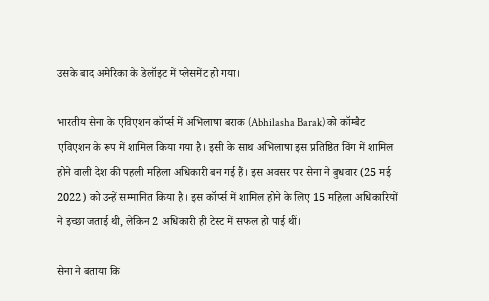उसके बाद अमेरिका के डेलॉइट में प्लेसमेंट हो गया।

भारतीय सेना के एविएशन कॉर्प्स में अभिलाषा बराक (Abhilasha Barak) को कॉम्बैट एविएशन के रूप में शामिल किया गया है। इसी के साथ अभिलाषा इस प्रतिष्ठित विंग में शामिल होने वाली देश की पहली महिला अधिकारी बन गई हैं। इस अवसर पर सेना ने बुधवार (25 मई 2022) को उन्हें सम्मानित किया है। इस कॉर्प्स में शामिल होने के लिए 15 महिला अधिकारियों ने इच्छा जताई थी, लेकिन 2 अधिकारी ही टेस्ट में सफल हो पाई थीं।

सेना ने बताया कि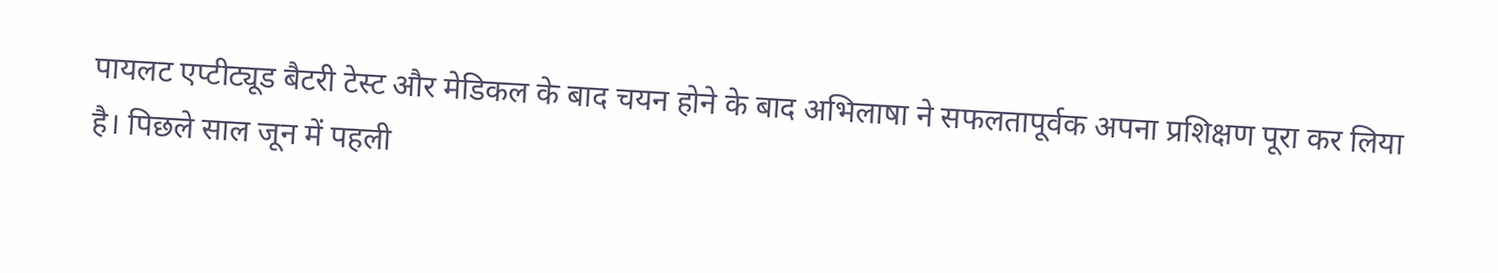पायलट एप्टीट्यूड बैटरी टेस्ट और मेडिकल के बाद चयन होने के बाद अभिलाषा ने सफलतापूर्वक अपना प्रशिक्षण पूरा कर लिया है। पिछले साल जून में पहली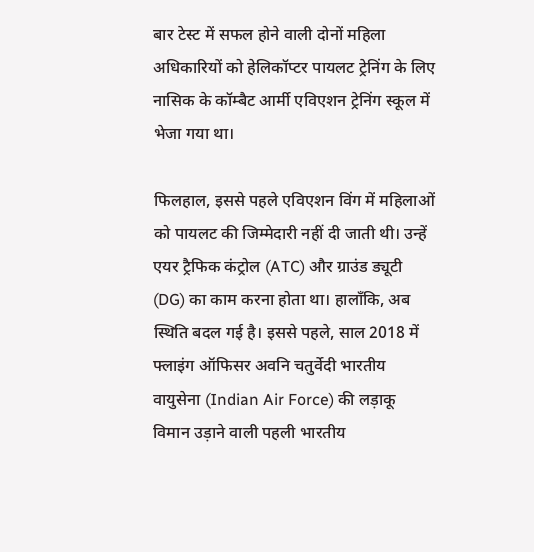बार टेस्ट में सफल होने वाली दोनों महिला अधिकारियों को हेलिकॉप्टर पायलट ट्रेनिंग के लिए नासिक के कॉम्बैट आर्मी एविएशन ट्रेनिंग स्कूल में भेजा गया था।

फिलहाल, इससे पहले एविएशन विंग में महिलाओं को पायलट की जिम्मेदारी नहीं दी जाती थी। उन्हें एयर ट्रैफिक कंट्रोल (ATC) और ग्राउंड ड्यूटी (DG) का काम करना होता था। हालाँकि, अब स्थिति बदल गई है। इससे पहले, साल 2018 में फ्लाइंग ऑफिसर अवनि चतुर्वेदी भारतीय वायुसेना (Indian Air Force) की लड़ाकू विमान उड़ाने वाली पहली भारतीय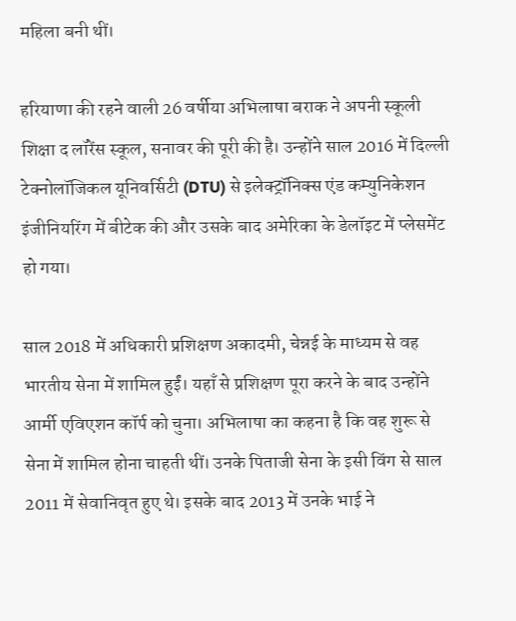महिला बनी थीं।

हरियाणा की रहने वाली 26 वर्षीया अभिलाषा बराक ने अपनी स्कूली शिक्षा द लॉरेंस स्कूल, सनावर की पूरी की है। उन्होंने साल 2016 में दिल्ली टेक्नोलॉजिकल यूनिवर्सिटी (DTU) से इलेक्ट्रॉनिक्स एंड कम्युनिकेशन इंजीनियरिंग में बीटेक की और उसके बाद अमेरिका के डेलॉइट में प्लेसमेंट हो गया।

साल 2018 में अधिकारी प्रशिक्षण अकादमी, चेन्नई के माध्यम से वह भारतीय सेना में शामिल हुईं। यहाँ से प्रशिक्षण पूरा करने के बाद उन्होंने आर्मी एविएशन कॉर्प को चुना। अभिलाषा का कहना है कि वह शुरू से सेना में शामिल होना चाहती थीं। उनके पिताजी सेना के इसी विंग से साल 2011 में सेवानिवृत हुए थे। इसके बाद 2013 में उनके भाई ने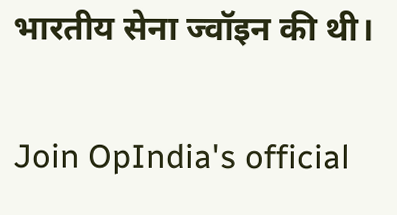भारतीय सेना ज्वॉइन की थी।

Join OpIndia's official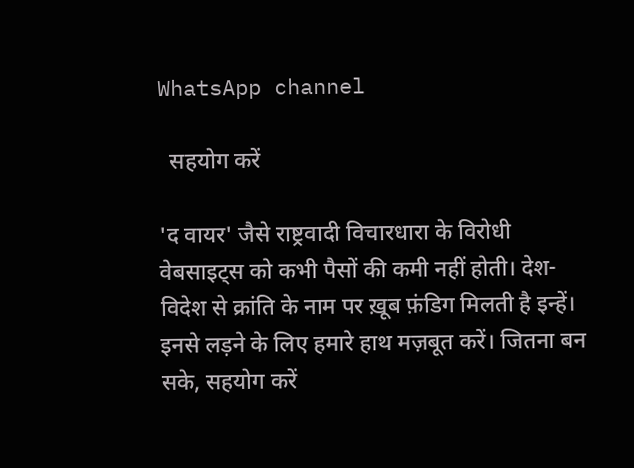WhatsApp channel

  सहयोग करें

'द वायर' जैसे राष्ट्रवादी विचारधारा के विरोधी वेबसाइट्स को कभी पैसों की कमी नहीं होती। देश-विदेश से क्रांति के नाम पर ख़ूब फ़ंडिग मिलती है इन्हें। इनसे लड़ने के लिए हमारे हाथ मज़बूत करें। जितना बन सके, सहयोग करें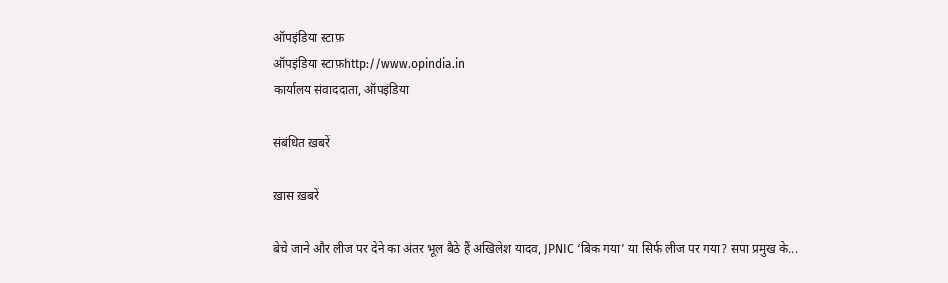ऑपइंडिया स्टाफ़
ऑपइंडिया स्टाफ़http://www.opindia.in
कार्यालय संवाददाता, ऑपइंडिया

संबंधित ख़बरें

ख़ास ख़बरें

बेचे जाने और लीज पर देने का अंतर भूल बैठे हैं अखिलेश यादव, JPNIC ‘बिक गया’ या सिर्फ लीज पर गया? सपा प्रमुख के...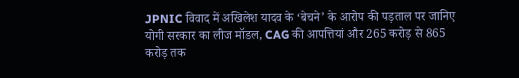JPNIC विवाद में अखिलेश यादव के ‘बेचने’ के आरोप की पड़ताल पर जानिए योगी सरकार का लीज मॉडल, CAG की आपत्तियां और 265 करोड़ से 865 करोड़ तक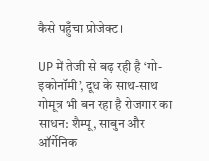कैसे पहुँचा प्रोजेक्ट।

UP में तेजी से बढ़ रही है ‘गो-इकोनॉमी’, दूध के साथ-साथ गोमूत्र भी बन रहा है रोजगार का साधन: शैम्पू, साबुन और ऑर्गेनिक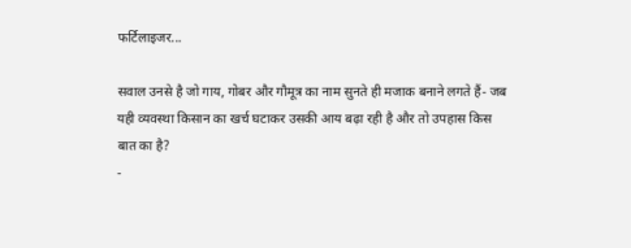फर्टिलाइजर...

सवाल उनसे है जो गाय, गोबर और गौमूत्र का नाम सुनते ही मजाक बनाने लगते हैं- जब यही व्यवस्था किसान का खर्च घटाकर उसकी आय बढ़ा रही है और तो उपहास किस बात का है?
-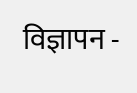विज्ञापन -